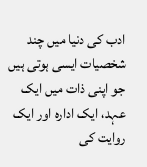ادب کی دنیا میں چند شخصیات ایسی ہوتی ہیں جو اپنی ذات میں ایک عہد، ایک ادارہ اور ایک روایت کی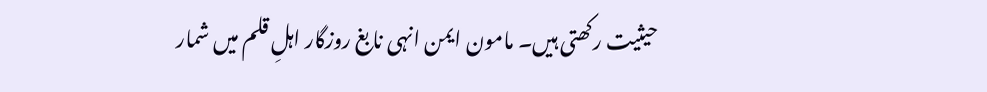حیثیت رکھتی ہیں۔ مامون ایمن انہی نابغ روزگار اہلِ قلم میں شمار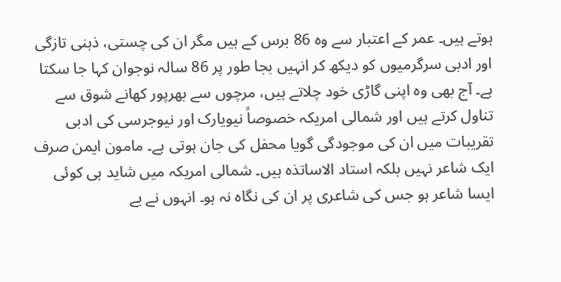ہوتے ہیں۔ عمر کے اعتبار سے وہ 86 برس کے ہیں مگر ان کی چستی، ذہنی تازگی اور ادبی سرگرمیوں کو دیکھ کر انہیں بجا طور پر 86 سالہ نوجوان کہا جا سکتا ہے۔ آج بھی وہ اپنی گاڑی خود چلاتے ہیں، مرچوں سے بھرپور کھانے شوق سے تناول کرتے ہیں اور شمالی امریکہ خصوصاً نیویارک اور نیوجرسی کی ادبی تقریبات میں ان کی موجودگی گویا محفل کی جان ہوتی ہے۔ مامون ایمن صرف ایک شاعر نہیں بلکہ استاد الاساتذہ ہیں۔ شمالی امریکہ میں شاید ہی کوئی ایسا شاعر ہو جس کی شاعری پر ان کی نگاہ نہ ہو۔ انہوں نے بے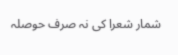شمار شعرا کی نہ صرف حوصلہ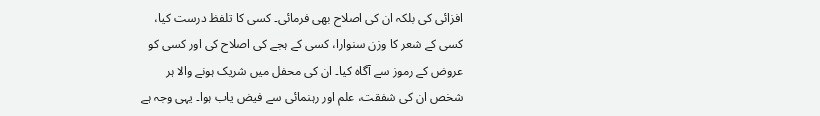افزائی کی بلکہ ان کی اصلاح بھی فرمائی۔ کسی کا تلفظ درست کیا، کسی کے شعر کا وزن سنوارا، کسی کے ہجے کی اصلاح کی اور کسی کو عروض کے رموز سے آگاہ کیا۔ ان کی محفل میں شریک ہونے والا ہر شخص ان کی شفقت، علم اور رہنمائی سے فیض یاب ہوا۔ یہی وجہ ہے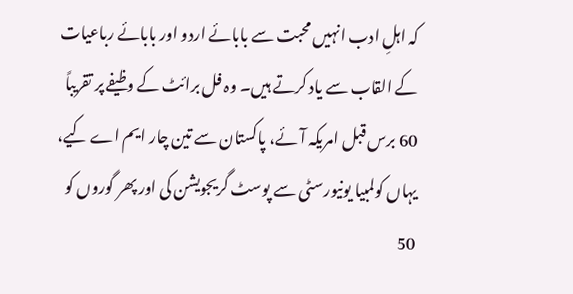کہ اہلِ ادب انہیں محبت سے بابائے اردو اور بابائے رباعیات کے القاب سے یاد کرتے ہیں۔ وہ فل برائٹ کے وظیفے پر تقریباً 60 برس قبل امریکہ آئے، پاکستان سے تین چار ایم اے کیے، یہاں کولمبیا یونیورسٹی سے پوسٹ گریجویشن کی اور پھر گوروں کو 50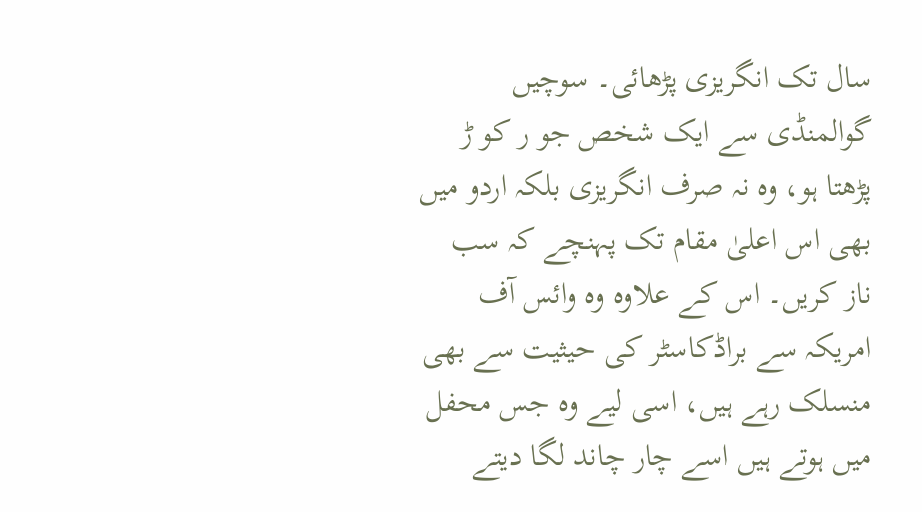سال تک انگریزی پڑھائی۔ سوچیں گوالمنڈی سے ایک شخص جو ر کو ڑ پڑھتا ہو، وہ نہ صرف انگریزی بلکہ اردو میں بھی اس اعلیٰ مقام تک پہنچے کہ سب ناز کریں۔ اس کے علاوہ وہ وائس آف امریکہ سے براڈکاسٹر کی حیثیت سے بھی منسلک رہے ہیں، اسی لیے وہ جس محفل میں ہوتے ہیں اسے چار چاند لگا دیتے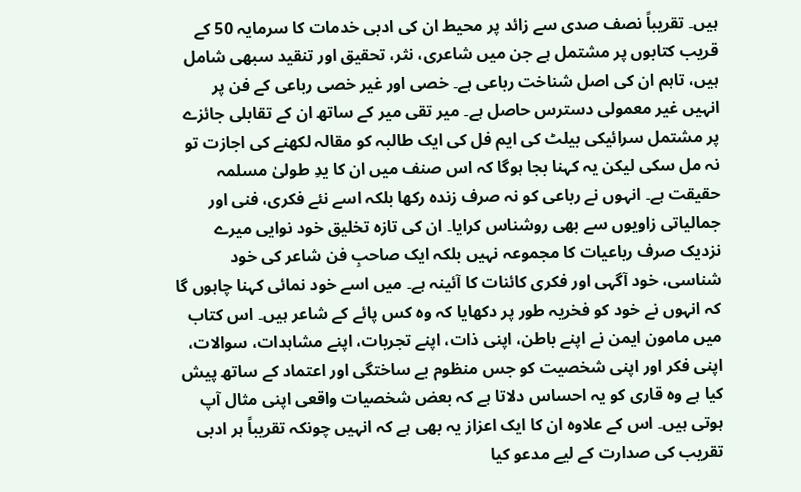ہیں۔ تقریباً نصف صدی سے زائد پر محیط ان کی ادبی خدمات کا سرمایہ 50 کے قریب کتابوں پر مشتمل ہے جن میں شاعری، نثر، تحقیق اور تنقید سبھی شامل ہیں، تاہم ان کی اصل شناخت رباعی ہے۔ خصی اور غیر خصی رباعی کے فن پر انہیں غیر معمولی دسترس حاصل ہے۔ میر تقی میر کے ساتھ ان کے تقابلی جائزے پر مشتمل سرائیکی بیلٹ کی ایم فل کی ایک طالبہ کو مقالہ لکھنے کی اجازت تو نہ مل سکی لیکن یہ کہنا بجا ہوگا کہ اس صنف میں ان کا یدِ طولیٰ مسلمہ حقیقت ہے۔ انہوں نے رباعی کو نہ صرف زندہ رکھا بلکہ اسے نئے فکری، فنی اور جمالیاتی زاویوں سے بھی روشناس کرایا۔ ان کی تازہ تخلیق خود نوایی میرے نزدیک صرف رباعیات کا مجموعہ نہیں بلکہ ایک صاحبِ فن شاعر کی خود شناسی، خود آگہی اور فکری کائنات کا آئینہ ہے۔ میں اسے خود نمائی کہنا چاہوں گا کہ انہوں نے خود کو فخریہ طور پر دکھایا کہ وہ کس پائے کے شاعر ہیں۔ اس کتاب میں مامون ایمن نے اپنے باطن، اپنی ذات، اپنے تجربات، اپنے مشاہدات، سوالات، اپنی فکر اور اپنی شخصیت کو جس منظوم بے ساختگی اور اعتماد کے ساتھ پیش کیا ہے وہ قاری کو یہ احساس دلاتا ہے کہ بعض شخصیات واقعی اپنی مثال آپ ہوتی ہیں۔ اس کے علاوہ ان کا ایک اعزاز یہ بھی ہے کہ انہیں چونکہ تقریباً ہر ادبی تقریب کی صدارت کے لیے مدعو کیا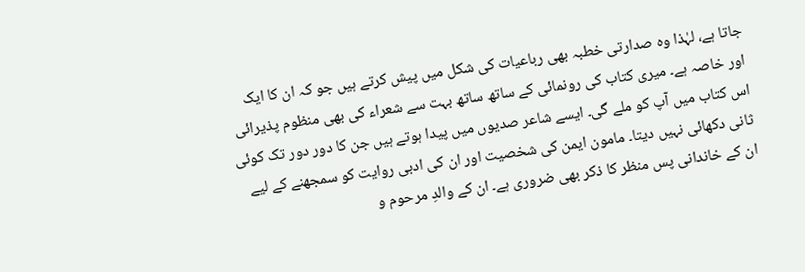جاتا ہے، لہٰذا وہ صدارتی خطبہ بھی رباعیات کی شکل میں پیش کرتے ہیں جو کہ ان کا ایک اور خاصہ ہے۔ میری کتاب کی رونمائی کے ساتھ ساتھ بہت سے شعراء کی بھی منظوم پذیرائی اس کتاب میں آپ کو ملے گی۔ ایسے شاعر صدیوں میں پیدا ہوتے ہیں جن کا دور دور تک کوئی ثانی دکھائی نہیں دیتا۔ مامون ایمن کی شخصیت اور ان کی ادبی روایت کو سمجھنے کے لیے ان کے خاندانی پس منظر کا ذکر بھی ضروری ہے۔ ان کے والدِ مرحوم و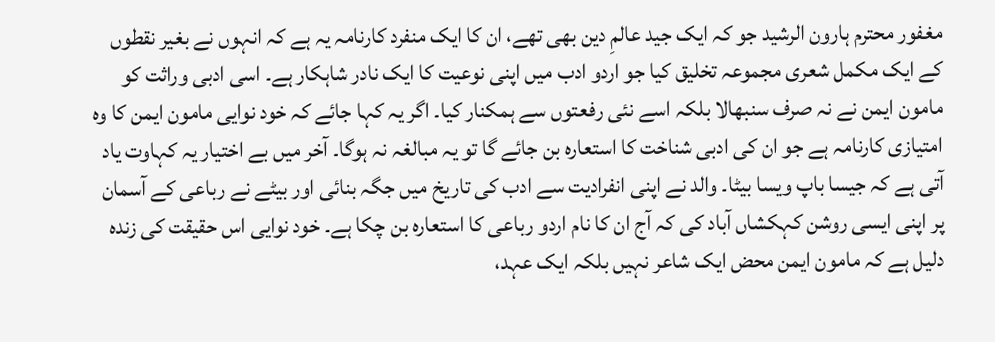مغفور محترم ہارون الرشید جو کہ ایک جید عالمِ دین بھی تھے، ان کا ایک منفرد کارنامہ یہ ہے کہ انہوں نے بغیر نقطوں کے ایک مکمل شعری مجموعہ تخلیق کیا جو اردو ادب میں اپنی نوعیت کا ایک نادر شاہکار ہے۔ اسی ادبی وراثت کو مامون ایمن نے نہ صرف سنبھالا بلکہ اسے نئی رفعتوں سے ہمکنار کیا۔ اگر یہ کہا جائے کہ خود نوایی مامون ایمن کا وہ امتیازی کارنامہ ہے جو ان کی ادبی شناخت کا استعارہ بن جائے گا تو یہ مبالغہ نہ ہوگا۔ آخر میں بے اختیار یہ کہاوت یاد آتی ہے کہ جیسا باپ ویسا بیٹا۔ والد نے اپنی انفرادیت سے ادب کی تاریخ میں جگہ بنائی اور بیٹے نے رباعی کے آسمان پر اپنی ایسی روشن کہکشاں آباد کی کہ آج ان کا نام اردو رباعی کا استعارہ بن چکا ہے۔ خود نوایی اس حقیقت کی زندہ دلیل ہے کہ مامون ایمن محض ایک شاعر نہیں بلکہ ایک عہد،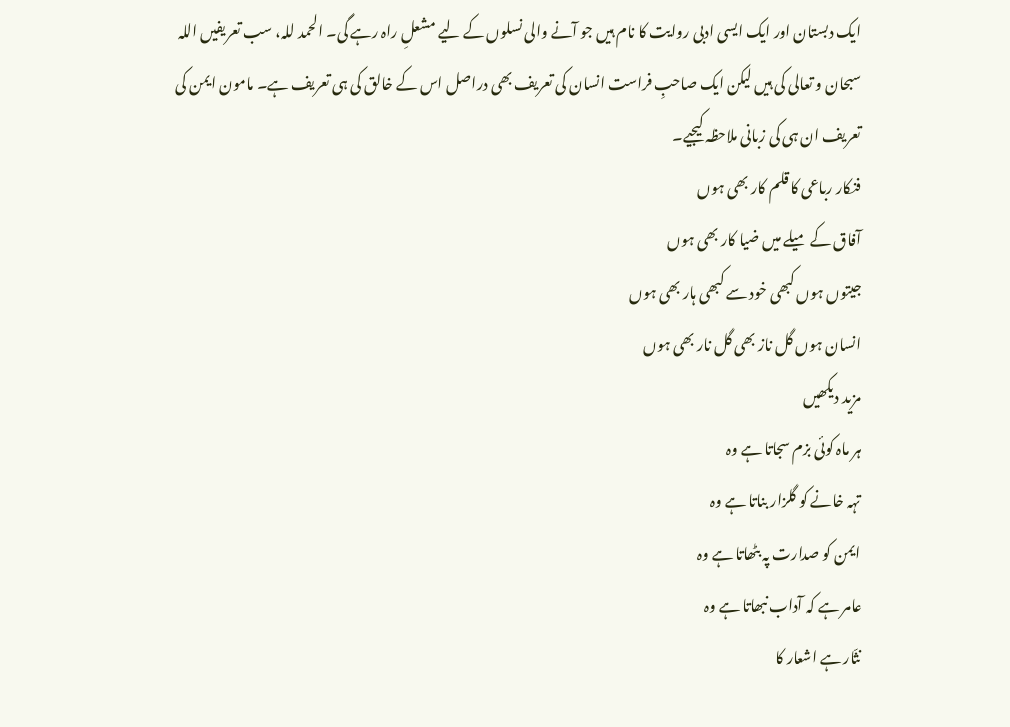ایک دبستان اور ایک ایسی ادبی روایت کا نام ہیں جو آنے والی نسلوں کے لیے مشعلِ راہ رہے گی۔ الحمد للہ، سب تعریفیں اللہ سبحان و تعالی کی ہیں لیکن ایک صاحبِ فراست انسان کی تعریف بھی دراصل اس کے خالق کی ہی تعریف ہے۔ مامون ایمن کی تعریف ان ہی کی زبانی ملاحظہ کیجیے۔
فنکار رباعی کا قلم کار بھی ہوں
آفاق کے میلے میں ضیا کار بھی ہوں
جیتوں ہوں کبھی خود سے کبھی ہار بھی ہوں
انسان ہوں گل ناز بھی گل نار بھی ہوں
مزید دیکھیں
ہر ماہ کوئی بزم سجاتا ہے وہ
تہہ خانے کو گلزار بناتا ہے وہ
ایمن کو صدارت پہ بٹھاتا ہے وہ
عامر ہے کہ آداب نبھاتا ہے وہ
نثّار ہے اشعار کا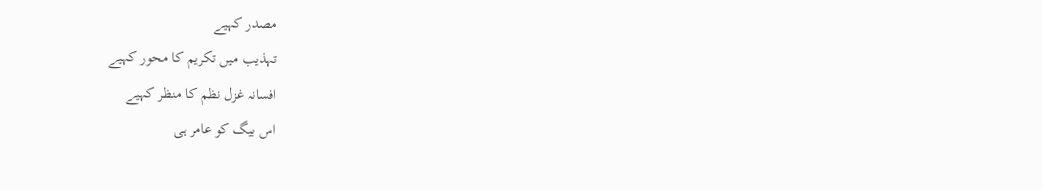مصدر کہیے
تہذیب میں تکریم کا محور کہیے
افسانہ غزل نظم کا منظر کہیے
اس بیگ کو عامر ہی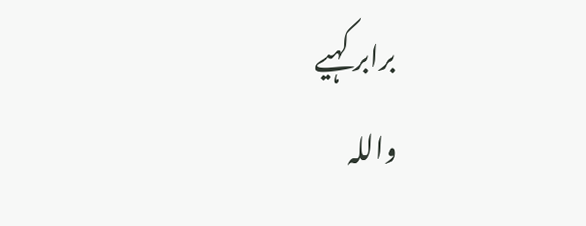برابر کہیے
واللہ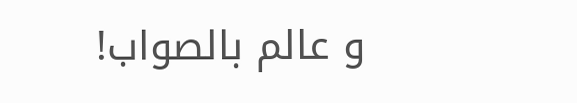و عالم بالصواب!